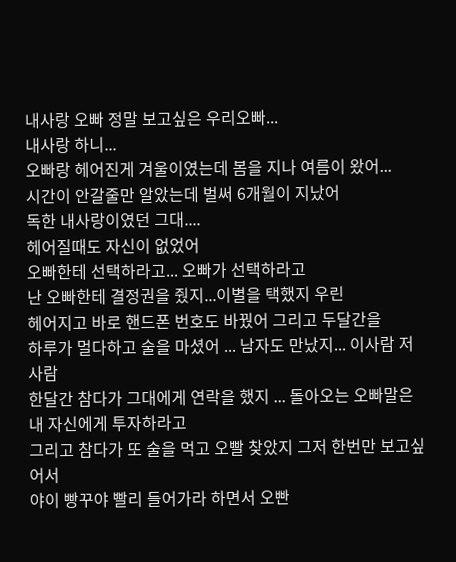내사랑 오빠 정말 보고싶은 우리오빠...
내사랑 하니...
오빠랑 헤어진게 겨울이였는데 봄을 지나 여름이 왔어...
시간이 안갈줄만 알았는데 벌써 6개월이 지났어
독한 내사랑이였던 그대....
헤어질때도 자신이 없었어
오빠한테 선택하라고... 오빠가 선택하라고
난 오빠한테 결정권을 줬지...이별을 택했지 우린
헤어지고 바로 핸드폰 번호도 바꿨어 그리고 두달간을
하루가 멀다하고 술을 마셨어 ... 남자도 만났지... 이사람 저 사람
한달간 참다가 그대에게 연락을 했지 ... 돌아오는 오빠말은 내 자신에게 투자하라고
그리고 참다가 또 술을 먹고 오빨 찾았지 그저 한번만 보고싶어서
야이 빵꾸야 빨리 들어가라 하면서 오빤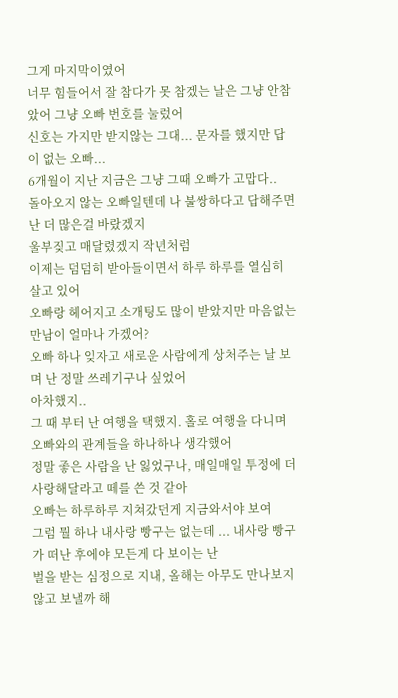그게 마지막이였어
너무 힘들어서 잘 참다가 못 참겠는 날은 그냥 안참았어 그냥 오빠 번호를 눌렀어
신호는 가지만 받지않는 그대... 문자를 했지만 답이 없는 오빠...
6개월이 지난 지금은 그냥 그때 오빠가 고맙다..
돌아오지 않는 오빠일텐데 나 불쌍하다고 답해주면 난 더 많은걸 바랐겠지
울부짖고 매달렸겠지 작년처럼
이제는 덤덤히 받아들이면서 하루 하루를 열심히 살고 있어
오빠랑 헤어지고 소개팅도 많이 받았지만 마음없는 만남이 얼마나 가겠어?
오빠 하나 잊자고 새로운 사람에게 상처주는 날 보며 난 정말 쓰레기구나 싶었어
아차했지..
그 때 부터 난 여행을 택했지. 홀로 여행을 다니며 오빠와의 관계들을 하나하나 생각했어
정말 좋은 사람을 난 잃었구나, 매일매일 투정에 더 사랑해달라고 떼를 쓴 것 같아
오빠는 하루하루 지쳐갔던게 지금와서야 보여
그럼 뭘 하나 내사랑 빵구는 없는데 ... 내사랑 빵구가 떠난 후에야 모든게 다 보이는 난
벌을 받는 심정으로 지내, 올해는 아무도 만나보지 않고 보낼까 해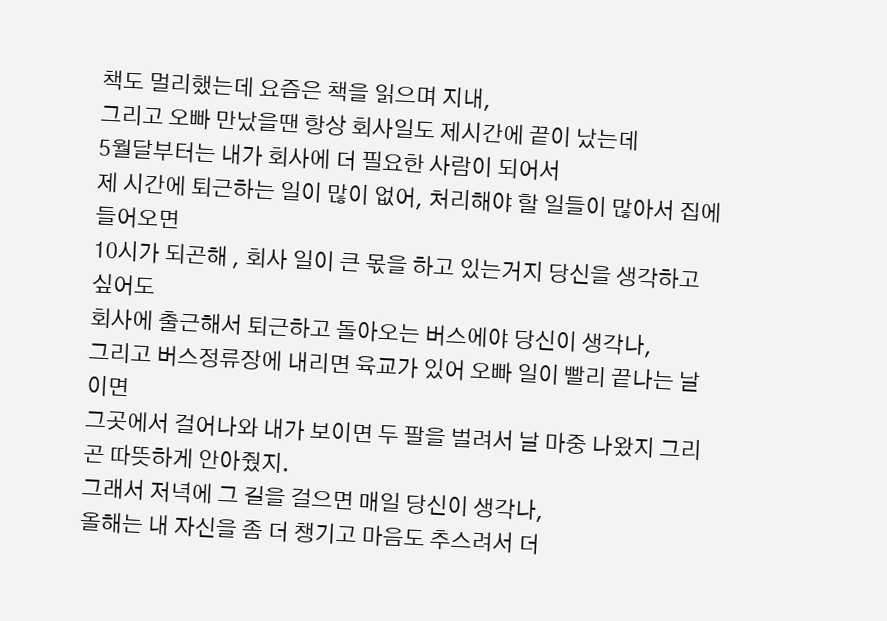책도 멀리했는데 요즘은 책을 읽으며 지내,
그리고 오빠 만났을땐 항상 회사일도 제시간에 끝이 났는데
5월달부터는 내가 회사에 더 필요한 사람이 되어서
제 시간에 퇴근하는 일이 많이 없어, 처리해야 할 일들이 많아서 집에 들어오면
10시가 되곤해 , 회사 일이 큰 몫을 하고 있는거지 당신을 생각하고 싶어도
회사에 출근해서 퇴근하고 돌아오는 버스에야 당신이 생각나,
그리고 버스정류장에 내리면 육교가 있어 오빠 일이 빨리 끝나는 날이면
그곳에서 걸어나와 내가 보이면 두 팔을 벌려서 날 마중 나왔지 그리곤 따뜻하게 안아줬지.
그래서 저녁에 그 길을 걸으면 매일 당신이 생각나,
올해는 내 자신을 좀 더 챙기고 마음도 추스려서 더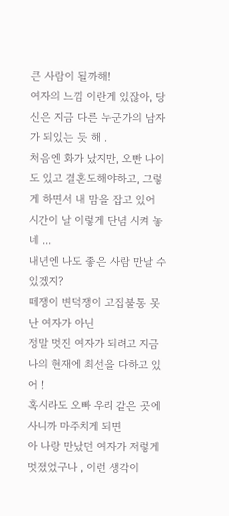큰 사람이 될까해!
여자의 느낌 이란게 있잖아, 당신은 지금 다른 누군가의 남자가 되있는 듯 해 .
처음엔 화가 났지만, 오빤 나이도 있고 결혼도해야하고, 그렇게 하면서 내 맘을 잡고 있어
시간이 날 이렇게 단념 시켜 놓네 ...
내년엔 나도 좋은 사람 만날 수 있겠지?
떼쟁이 변덕쟁이 고집불통 못난 여자가 아닌
정말 멋진 여자가 되려고 지금 나의 현재에 최선을 다하고 있어 !
혹시라도 오빠 우리 같은 곳에 사니까 마주치게 되면
아 나랑 만났던 여자가 저렇게 멋졌었구나 , 이런 생각이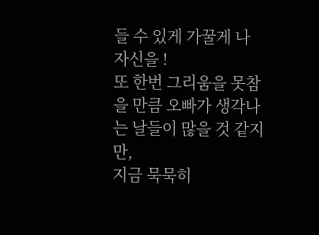들 수 있게 가꿀게 나 자신을 !
또 한번 그리움을 못참을 만큼 오빠가 생각나는 날들이 많을 것 같지만,
지금 묵묵히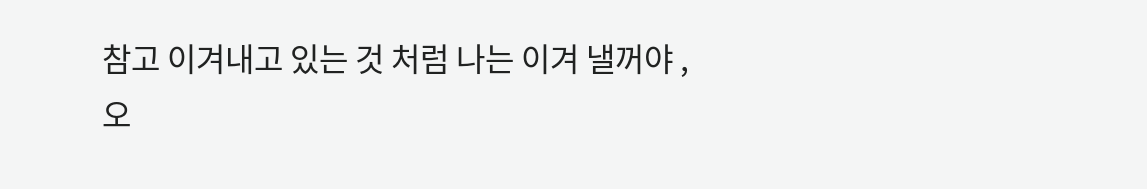참고 이겨내고 있는 것 처럼 나는 이겨 낼꺼야 ,
오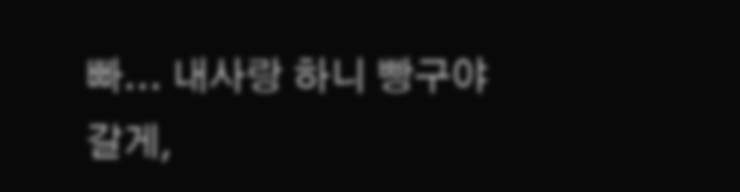빠... 내사랑 하니 빵구야
갈게,